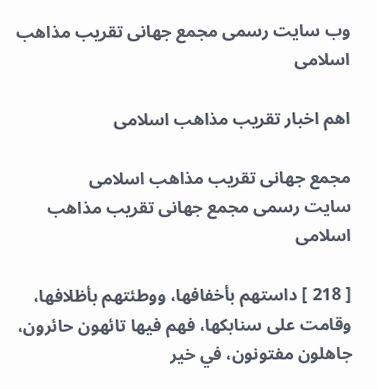وب سایت رسمی مجمع جهانى تقريب مذاهب اسلامى

اهم اخبار تقریب مذاهب اسلامی

مجمع جهانى تقريب مذاهب اسلامى
سایت رسمی مجمع جهانى تقريب مذاهب اسلامى

[ 218 ] داستهم بأخفافها، ووطئتهم بأظلافها، وقامت على سنابكها، فهم فيها تائهون حائرون، جاهلون مفتونون، في خير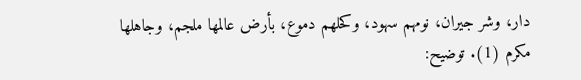دار، وشر جيران، نومهم سهود، وكحلهم دموع، بأرض عالمها ملجم، وجاهلها مكرم (1). توضيح: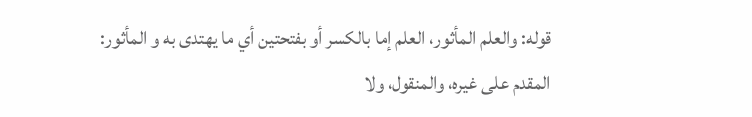قوله: والعلم المأثور، العلم إما بالكسر أو بفتحتين أي ما يهتدى به و المأثور: المقدم على غيره، والمنقول، ولا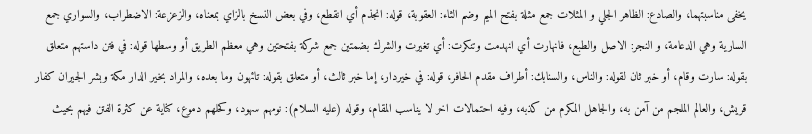يخفى مناسبتهما، والصادع: الظاهر الجلي و المثلات جمع مثلة بفتح الميم وضم الثاء: العقوبة، قوله: انجذم أي انقطع، وفي بعض النسخ بالزاي بمعناه، والزعزعة: الاضطراب، والسواري جمع السارية وهي الدعامة، و النجر: الاصل والطبع، فانهارت أي انهدمت وتنكرت: أي تغيرت والشرك بضمتين جمع شركة بفتحتين وهي معظم الطريق أو وسطها قوله: في فتن داستهم متعلق بقوله: سارت وقام، أو خبر ثان لقوله: والناس، والسنابك: أطراف مقدم الحافر، قوله: في خيردار، إما خبر ثالث، أو متعلق بقوله: تائهون وما بعده، والمراد بخير الدار مكة وبشر الجيران كفار قريش، والعالم الملجم من آمن به، والجاهل المكرم من كذبه، وفيه احتمالات اخر لا يناسب المقام، وقوله (عليه السلام): نومهم سهود، وكحلهم دموع، كناية عن كثرة الفتن فيهم بحيث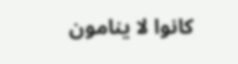كانوا لا ينامون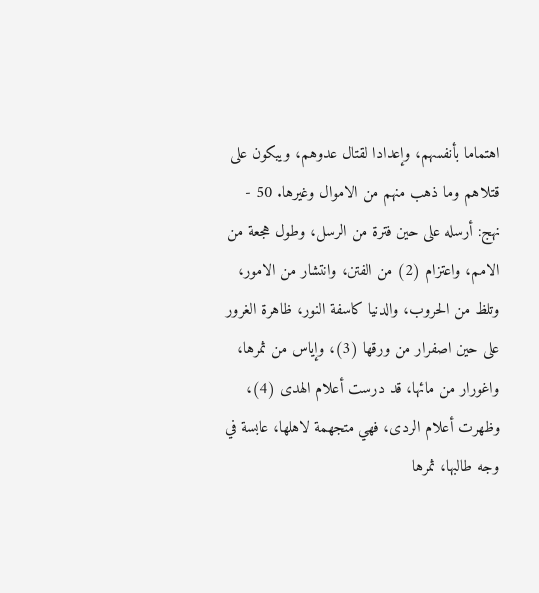اهتماما بأنفسهم، وإعدادا لقتال عدوهم، ويبكون على قتلاهم وما ذهب منهم من الاموال وغيرها. 50 - نهج: أرسله على حين فترة من الرسل، وطول هجعة من الامم، واعتزام (2) من الفتن، وانتشار من الامور، وتلظ من الحروب، والدنيا كاسفة النور، ظاهرة الغرور على حين اصفرار من ورقها (3)، وإياس من ثمرها، واغورار من مائها، قد درست أعلام الهدى (4)، وظهرت أعلام الردى، فهي متجهمة لاهلها، عابسة في وجه طالبها، ثمرها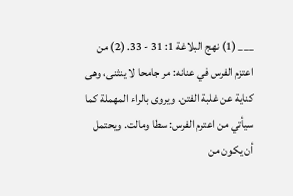___ (1) نهج البلاغة 1: 31 - 33. (2) من اعتزم الفرس في عنانه: مر جامحا لا ينثنى، وهى كناية عن غلبة الفتن. ويروى بالراء المهملة كما سيأتي من اعترم الفرس: سطا ومالت. ويحتمل أن يكون من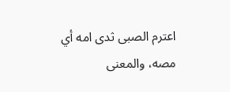اعترم الصبى ثدى امه أي مصه، والمعنى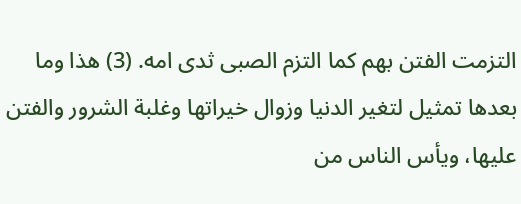التزمت الفتن بهم كما التزم الصبى ثدى امه. (3) هذا وما بعدها تمثيل لتغير الدنيا وزوال خيراتها وغلبة الشرور والفتن عليها، ويأس الناس من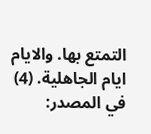التمتع بها. والايام ايام الجاهلية. (4) في المصدر: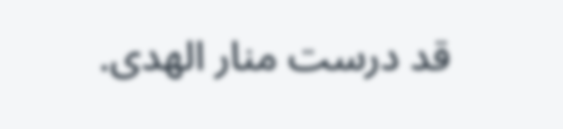قد درست منار الهدى.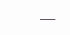___